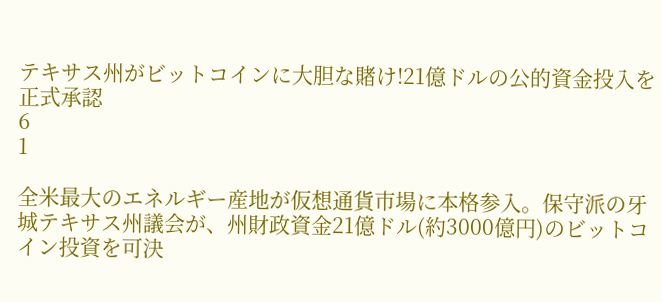テキサス州がビットコインに大胆な賭け!21億ドルの公的資金投入を正式承認
6
1

全米最大のエネルギー産地が仮想通貨市場に本格参入。保守派の牙城テキサス州議会が、州財政資金21億ドル(約3000億円)のビットコイン投資を可決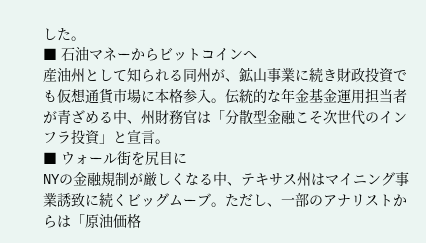した。
■ 石油マネーからビットコインへ
産油州として知られる同州が、鉱山事業に続き財政投資でも仮想通貨市場に本格参入。伝統的な年金基金運用担当者が青ざめる中、州財務官は「分散型金融こそ次世代のインフラ投資」と宣言。
■ ウォール街を尻目に
NYの金融規制が厳しくなる中、テキサス州はマイニング事業誘致に続くビッグムーブ。ただし、一部のアナリストからは「原油価格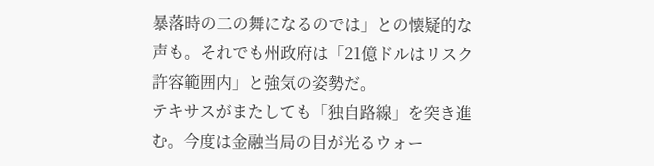暴落時の二の舞になるのでは」との懐疑的な声も。それでも州政府は「21億ドルはリスク許容範囲内」と強気の姿勢だ。
テキサスがまたしても「独自路線」を突き進む。今度は金融当局の目が光るウォー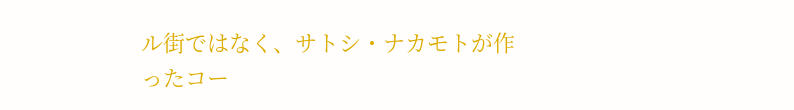ル街ではなく、サトシ・ナカモトが作ったコー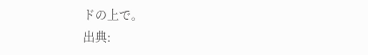ドの上で。
出典: